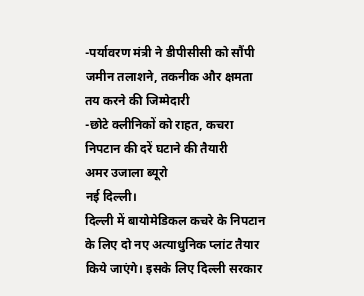-पर्यावरण मंत्री ने डीपीसीसी को सौंपी जमीन तलाशने, तकनीक और क्षमता तय करने की जिम्मेदारी
-छोटे क्लीनिकों को राहत, कचरा निपटान की दरें घटाने की तैयारी
अमर उजाला ब्यूरो
नई दिल्ली।
दिल्ली में बायोमेडिकल कचरे के निपटान के लिए दो नए अत्याधुनिक प्लांट तैयार किये जाएंगे। इसके लिए दिल्ली सरकार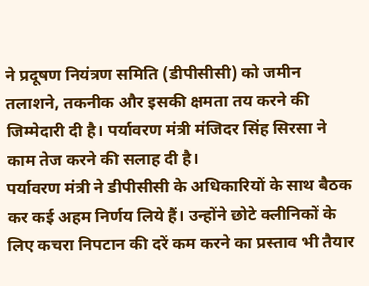ने प्रदूषण नियंत्रण समिति (डीपीसीसी) को जमीन तलाशने, तकनीक और इसकी क्षमता तय करने की जिम्मेदारी दी है। पर्यावरण मंत्री मंजिदर सिंह सिरसा ने काम तेज करने की सलाह दी है।
पर्यावरण मंत्री ने डीपीसीसी के अधिकारियों के साथ बैठक कर कई अहम निर्णय लिये हैं। उन्होंने छोटे क्लीनिकों के लिए कचरा निपटान की दरें कम करने का प्रस्ताव भी तैयार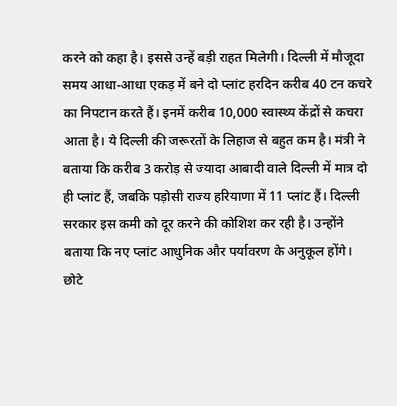करने को कहा है। इससे उन्हें बड़ी राहत मिलेगी। दिल्ली में मौजूदा समय आधा-आधा एकड़ में बने दो प्लांट हरदिन करीब 40 टन कचरे का निपटान करते हैं। इनमें करीब 10,000 स्वास्थ्य केंद्रों से कचरा आता है। ये दिल्ली की जरूरतों के लिहाज से बहुत कम है। मंत्री ने बताया कि करीब 3 करोड़ से ज्यादा आबादी वाले दिल्ली में मात्र दो ही प्लांट हैं, जबकि पड़ोसी राज्य हरियाणा में 11 प्लांट हैं। दिल्ली सरकार इस कमी को दूर करने की कोशिश कर रही है। उन्होंने बताया कि नए प्लांट आधुनिक और पर्यावरण के अनुकूल होंगे।
छोटे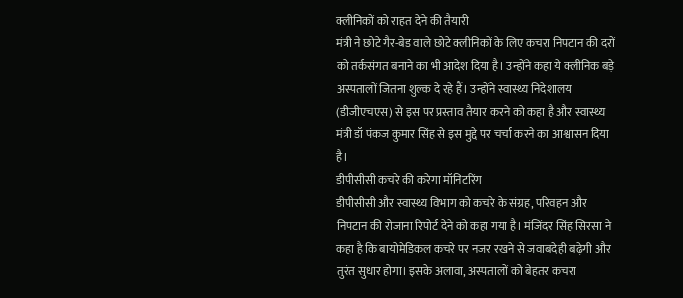क्लीनिकों को राहत देने की तैयारी
मंत्री ने छोटे गैर-बेड वाले छोटे क्लीनिकों के लिए कचरा निपटान की दरों को तर्कसंगत बनाने का भी आदेश दिया है। उन्होंने कहा ये क्लीनिक बड़े अस्पतालों जितना शुल्क दे रहे हैं। उन्होंने स्वास्थ्य निदेशालय (डीजीएचएस) से इस पर प्रस्ताव तैयार करने को कहा है और स्वास्थ्य मंत्री डॉ पंकज कुमार सिंह से इस मुद्दे पर चर्चा करने का आश्वासन दिया है।
डीपीसीसी कचरे की करेगा मॉनिटरिंग
डीपीसीसी और स्वास्थ्य विभाग को कचरे के संग्रह, परिवहन और निपटान की रोजाना रिपोर्ट देने को कहा गया है। मंजिंदर सिंह सिरसा ने कहा है कि बायोमेडिकल कचरे पर नजर रखने से जवाबदेही बढ़ेगी और तुरंत सुधार होगा। इसके अलावा, अस्पतालों को बेहतर कचरा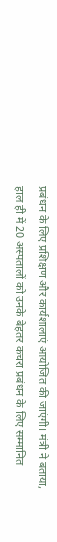प्रबंधन के लिए प्रशिक्षण और कार्यशालाएं आयोजित की जाएंगी। मंत्री ने बताया, हाल ही में 20 अस्पतालों को उनके बेहतर कचरा प्रबंधन के लिए सम्मानित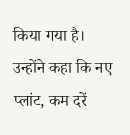किया गया है। उन्होंने कहा कि नए प्लांट, कम दरें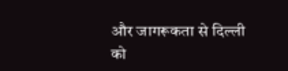और जागरूकता से दिल्ली को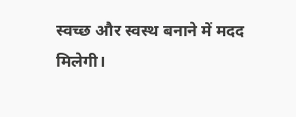स्वच्छ और स्वस्थ बनाने में मदद मिलेगी।